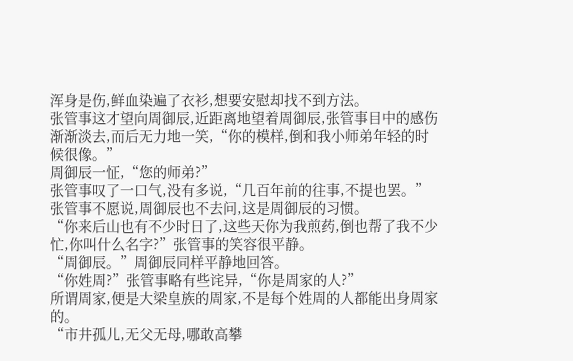浑身是伤,鲜血染遍了衣衫,想要安慰却找不到方法。
张管事这才望向周御辰,近距离地望着周御辰,张管事目中的感伤渐渐淡去,而后无力地一笑,“你的模样,倒和我小师弟年轻的时候很像。”
周御辰一怔,“您的师弟?”
张管事叹了一口气,没有多说,“几百年前的往事,不提也罢。”
张管事不愿说,周御辰也不去问,这是周御辰的习惯。
“你来后山也有不少时日了,这些天你为我煎药,倒也帮了我不少忙,你叫什么名字?”张管事的笑容很平静。
“周御辰。”周御辰同样平静地回答。
“你姓周?”张管事略有些诧异,“你是周家的人?”
所谓周家,便是大梁皇族的周家,不是每个姓周的人都能出身周家的。
“市井孤儿,无父无母,哪敢高攀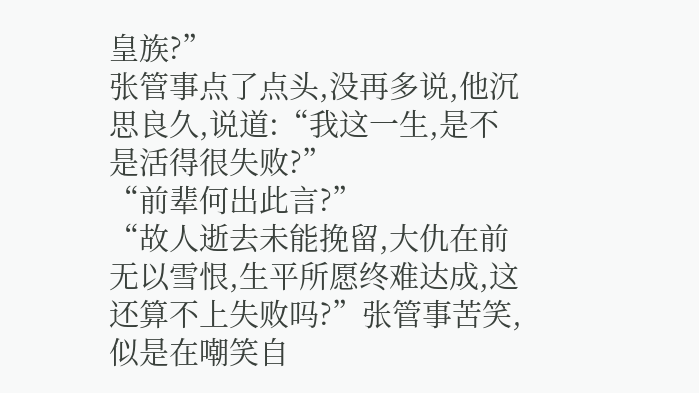皇族?”
张管事点了点头,没再多说,他沉思良久,说道:“我这一生,是不是活得很失败?”
“前辈何出此言?”
“故人逝去未能挽留,大仇在前无以雪恨,生平所愿终难达成,这还算不上失败吗?”张管事苦笑,似是在嘲笑自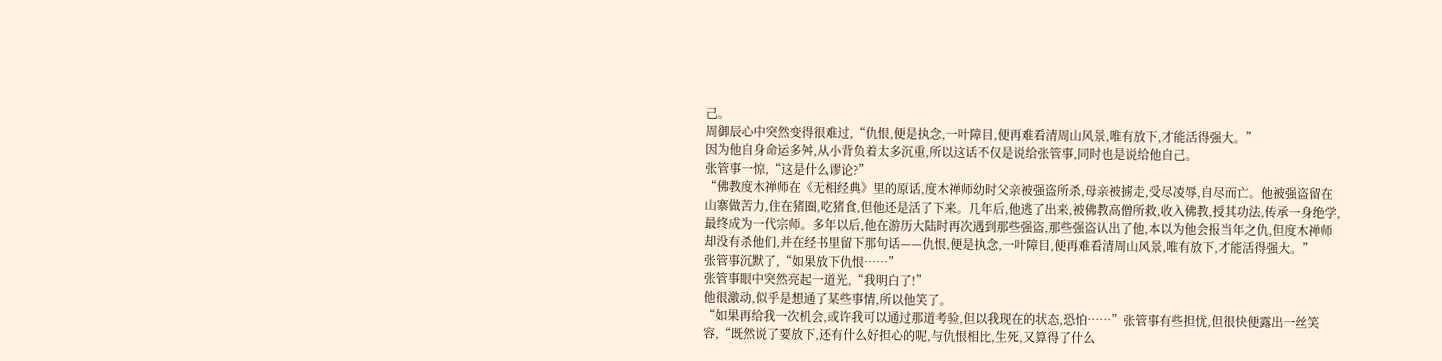己。
周御辰心中突然变得很难过,“仇恨,便是执念,一叶障目,便再难看清周山风景,唯有放下,才能活得强大。”
因为他自身命运多舛,从小背负着太多沉重,所以这话不仅是说给张管事,同时也是说给他自己。
张管事一惊,“这是什么谬论?”
“佛教度木禅师在《无相经典》里的原话,度木禅师幼时父亲被强盗所杀,母亲被掳走,受尽凌辱,自尽而亡。他被强盗留在山寨做苦力,住在猪圈,吃猪食,但他还是活了下来。几年后,他逃了出来,被佛教高僧所救,收入佛教,授其功法,传承一身绝学,最终成为一代宗师。多年以后,他在游历大陆时再次遇到那些强盗,那些强盗认出了他,本以为他会报当年之仇,但度木禅师却没有杀他们,并在经书里留下那句话——仇恨,便是执念,一叶障目,便再难看清周山风景,唯有放下,才能活得强大。”
张管事沉默了,“如果放下仇恨……”
张管事眼中突然亮起一道光,“我明白了!”
他很激动,似乎是想通了某些事情,所以他笑了。
“如果再给我一次机会,或许我可以通过那道考验,但以我现在的状态,恐怕……”张管事有些担忧,但很快便露出一丝笑容,“既然说了要放下,还有什么好担心的呢,与仇恨相比,生死,又算得了什么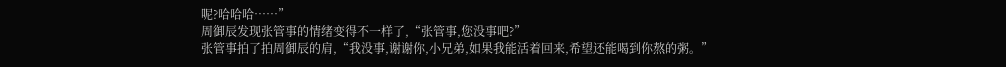呢?哈哈哈……”
周御辰发现张管事的情绪变得不一样了,“张管事,您没事吧?”
张管事拍了拍周御辰的肩,“我没事,谢谢你,小兄弟,如果我能活着回来,希望还能喝到你熬的粥。”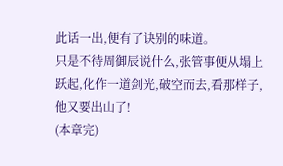此话一出,便有了诀别的味道。
只是不待周御辰说什么,张管事便从塌上跃起,化作一道剑光,破空而去,看那样子,他又要出山了!
(本章完)